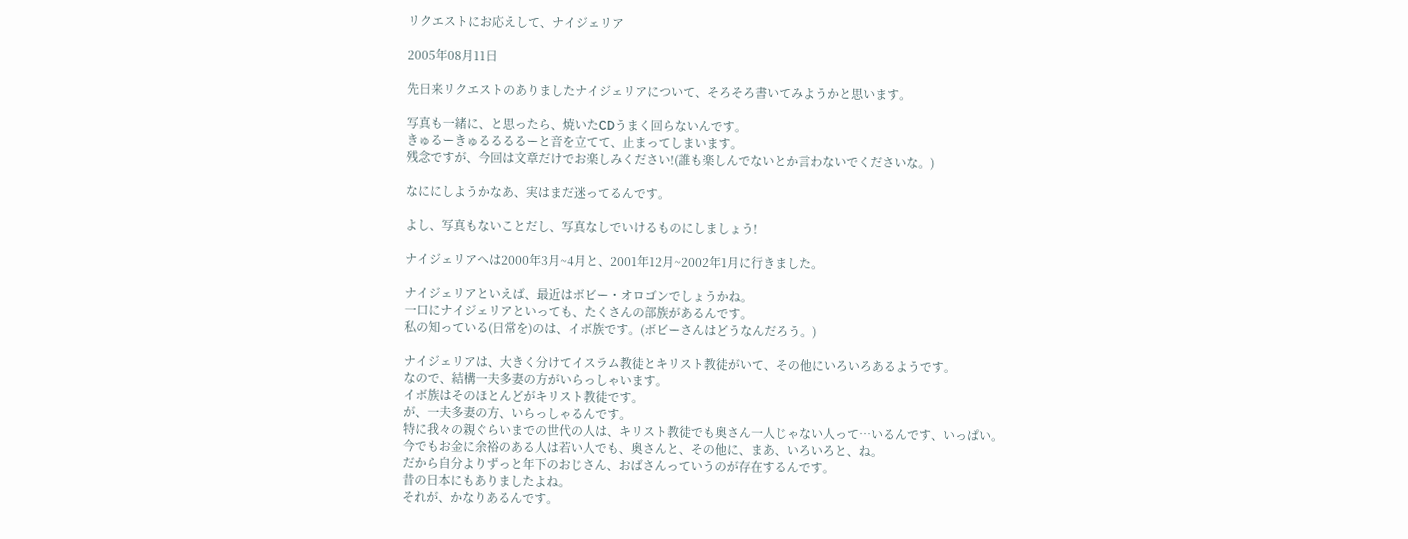リクエストにお応えして、ナイジェリア

2005年08月11日

先日来リクエストのありましたナイジェリアについて、そろそろ書いてみようかと思います。

写真も一緒に、と思ったら、焼いたCDうまく回らないんです。
きゅるーきゅるるるるーと音を立てて、止まってしまいます。
残念ですが、今回は文章だけでお楽しみください!(誰も楽しんでないとか言わないでくださいな。)

なににしようかなあ、実はまだ迷ってるんです。

よし、写真もないことだし、写真なしでいけるものにしましょう!

ナイジェリアへは2000年3月~4月と、2001年12月~2002年1月に行きました。

ナイジェリアといえば、最近はボビー・オロゴンでしょうかね。
一口にナイジェリアといっても、たくさんの部族があるんです。
私の知っている(日常を)のは、イボ族です。(ボビーさんはどうなんだろう。)

ナイジェリアは、大きく分けてイスラム教徒とキリスト教徒がいて、その他にいろいろあるようです。
なので、結構一夫多妻の方がいらっしゃいます。
イボ族はそのほとんどがキリスト教徒です。
が、一夫多妻の方、いらっしゃるんです。
特に我々の親ぐらいまでの世代の人は、キリスト教徒でも奥さん一人じゃない人って…いるんです、いっぱい。
今でもお金に余裕のある人は若い人でも、奥さんと、その他に、まあ、いろいろと、ね。
だから自分よりずっと年下のおじさん、おばさんっていうのが存在するんです。
昔の日本にもありましたよね。
それが、かなりあるんです。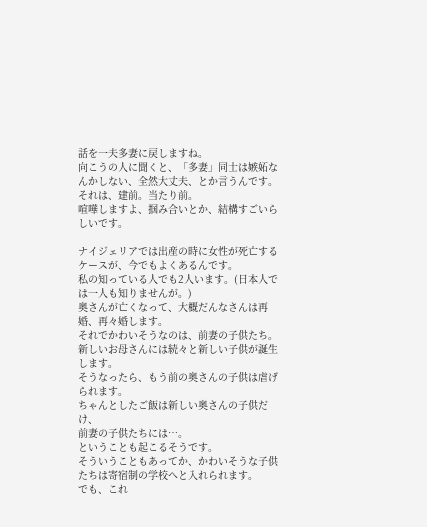話を一夫多妻に戻しますね。
向こうの人に聞くと、「多妻」同士は嫉妬なんかしない、全然大丈夫、とか言うんです。
それは、建前。当たり前。
喧嘩しますよ、掴み合いとか、結構すごいらしいです。

ナイジェリアでは出産の時に女性が死亡するケースが、今でもよくあるんです。
私の知っている人でも2人います。(日本人では一人も知りませんが。)
奥さんが亡くなって、大概だんなさんは再婚、再々婚します。
それでかわいそうなのは、前妻の子供たち。
新しいお母さんには続々と新しい子供が誕生します。
そうなったら、もう前の奥さんの子供は虐げられます。
ちゃんとしたご飯は新しい奥さんの子供だけ、
前妻の子供たちには…。
ということも起こるそうです。
そういうこともあってか、かわいそうな子供たちは寄宿制の学校へと入れられます。
でも、これ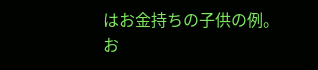はお金持ちの子供の例。
お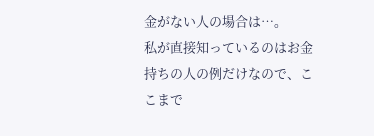金がない人の場合は…。
私が直接知っているのはお金持ちの人の例だけなので、ここまで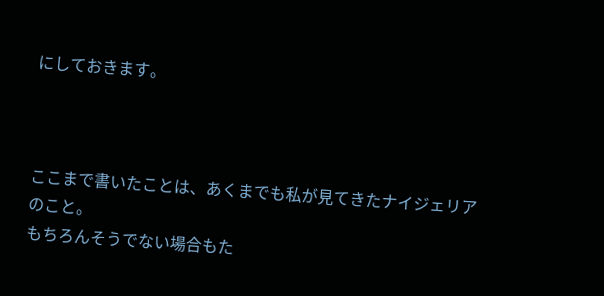にしておきます。



ここまで書いたことは、あくまでも私が見てきたナイジェリアのこと。
もちろんそうでない場合もた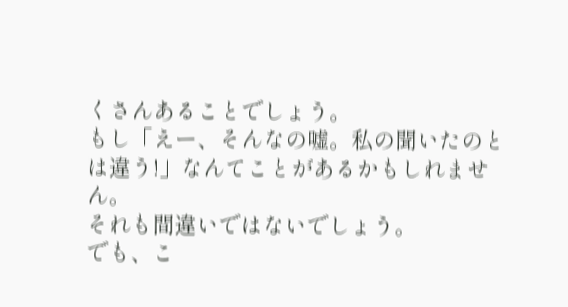くさんあることでしょう。
もし「えー、そんなの嘘。私の聞いたのとは違う!」なんてことがあるかもしれません。
それも間違いではないでしょう。
でも、こ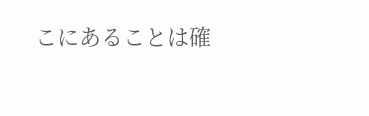こにあることは確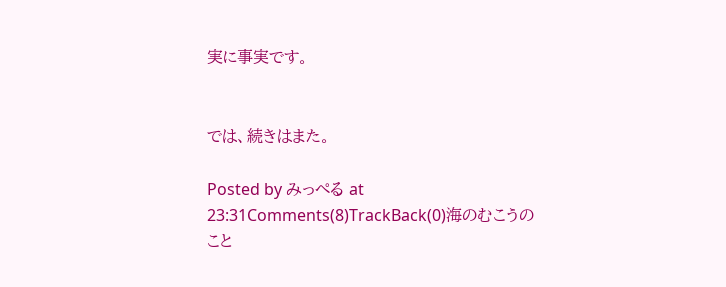実に事実です。


では、続きはまた。

Posted by みっぺる at 23:31Comments(8)TrackBack(0)海のむこうのこと